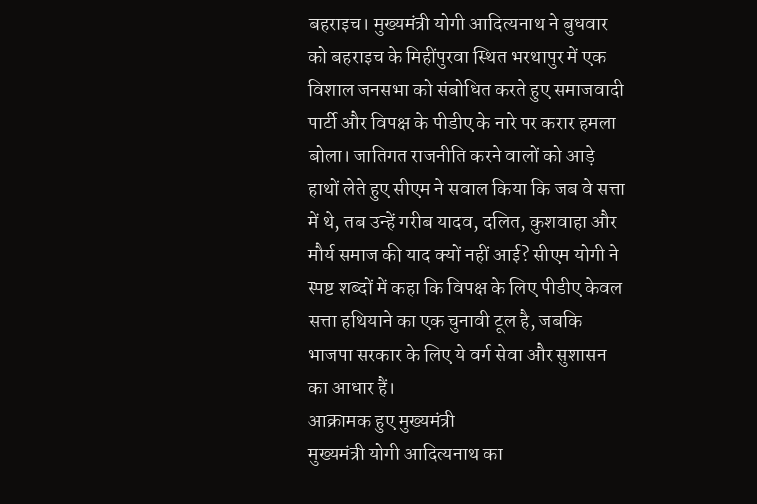बहराइच। मुख्यमंत्री योगी आदित्यनाथ ने बुधवार को बहराइच के मिहींपुरवा स्थित भरथापुर में एक विशाल जनसभा को संबोधित करते हुए समाजवादी पार्टी और विपक्ष के पीडीए के नारे पर करार हमला बोला। जातिगत राजनीति करने वालों को आड़े हाथों लेते हुए सीएम ने सवाल किया कि जब वे सत्ता में थे, तब उन्हें गरीब यादव, दलित, कुशवाहा और मौर्य समाज की याद क्यों नहीं आई? सीएम योगी ने स्पष्ट शब्दों में कहा कि विपक्ष के लिए पीडीए केवल सत्ता हथियाने का एक चुनावी टूल है, जबकि भाजपा सरकार के लिए ये वर्ग सेवा और सुशासन का आधार हैं।
आक्रामक हुए मुख्यमंत्री
मुख्यमंत्री योगी आदित्यनाथ का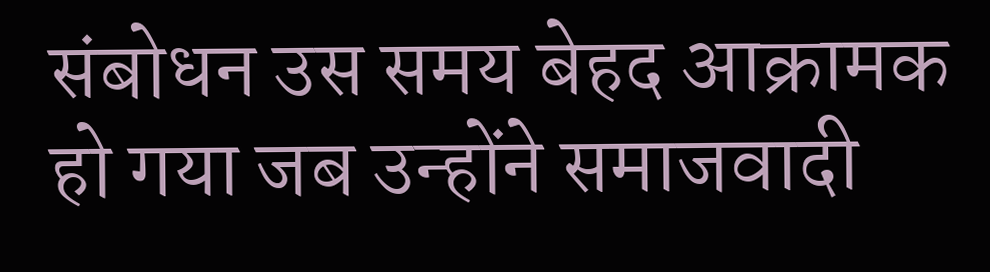संबोधन उस समय बेहद आक्रामक हो गया जब उन्होंने समाजवादी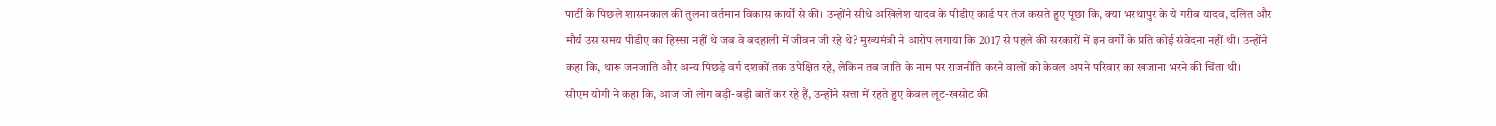पार्टी के पिछले शासनकाल की तुलना वर्तमान विकास कार्यों से की। उन्होंने सीधे अखिलेश यादव के पीडीए कार्ड पर तंज कसते हुए पूछा कि, क्या भरथापुर के ये गरीब यादव, दलित और मौर्य उस समय पीडीए का हिस्सा नहीं थे जब वे बदहाली में जीवन जी रहे थे? मुख्यमंत्री ने आरोप लगाया कि 2017 से पहले की सरकारों में इन वर्गों के प्रति कोई संवेदना नहीं थी। उन्होंने कहा कि, थारू जनजाति और अन्य पिछड़े वर्ग दशकों तक उपेक्षित रहे, लेकिन तब जाति के नाम पर राजनीति करने वालों को केवल अपने परिवार का खजाना भरने की चिंता थी।
सीएम योगी ने कहा कि, आज जो लोग बड़ी-बड़ी बातें कर रहे हैं, उन्होंने सत्ता में रहते हुए केवल लूट-खसोट की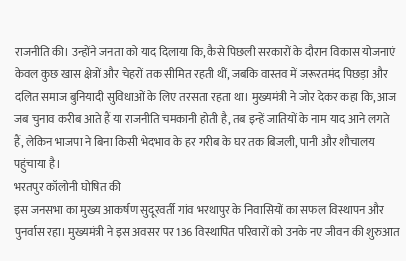राजनीति की। उन्होंने जनता को याद दिलाया कि, कैसे पिछली सरकारों के दौरान विकास योजनाएं केवल कुछ खास क्षेत्रों और चेहरों तक सीमित रहती थीं, जबकि वास्तव में जरूरतमंद पिछड़ा और दलित समाज बुनियादी सुविधाओं के लिए तरसता रहता था। मुख्यमंत्री ने जोर देकर कहा कि, आज जब चुनाव करीब आते हैं या राजनीति चमकानी होती है, तब इन्हें जातियों के नाम याद आने लगते हैं, लेकिन भाजपा ने बिना किसी भेदभाव के हर गरीब के घर तक बिजली, पानी और शौचालय पहुंचाया है।
भरतपुर कॉलोनी घोषित की
इस जनसभा का मुख्य आकर्षण सुदूरवर्ती गांव भरथापुर के निवासियों का सफल विस्थापन और पुनर्वास रहा। मुख्यमंत्री ने इस अवसर पर 136 विस्थापित परिवारों को उनके नए जीवन की शुरुआत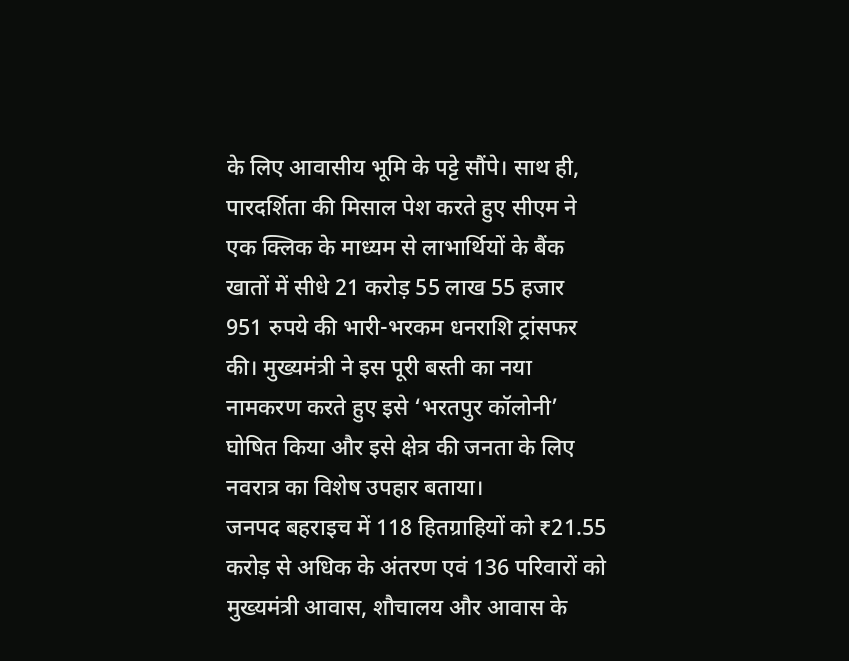के लिए आवासीय भूमि के पट्टे सौंपे। साथ ही, पारदर्शिता की मिसाल पेश करते हुए सीएम ने एक क्लिक के माध्यम से लाभार्थियों के बैंक खातों में सीधे 21 करोड़ 55 लाख 55 हजार 951 रुपये की भारी-भरकम धनराशि ट्रांसफर की। मुख्यमंत्री ने इस पूरी बस्ती का नया नामकरण करते हुए इसे ‘भरतपुर कॉलोनी’ घोषित किया और इसे क्षेत्र की जनता के लिए नवरात्र का विशेष उपहार बताया।
जनपद बहराइच में 118 हितग्राहियों को ₹21.55 करोड़ से अधिक के अंतरण एवं 136 परिवारों को मुख्यमंत्री आवास, शौचालय और आवास के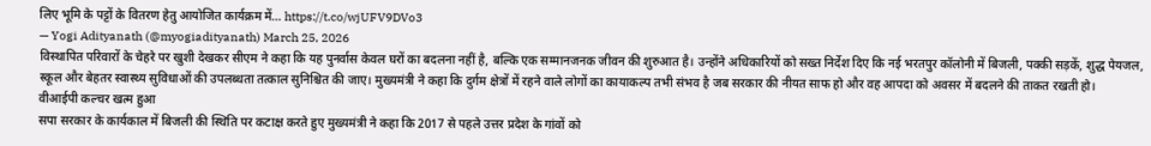लिए भूमि के पट्टों के वितरण हेतु आयोजित कार्यक्रम में… https://t.co/wjUFV9DVo3
— Yogi Adityanath (@myogiadityanath) March 25, 2026
विस्थापित परिवारों के चेहरे पर खुशी देखकर सीएम ने कहा कि यह पुनर्वास केवल घरों का बदलना नहीं है, बल्कि एक सम्मानजनक जीवन की शुरुआत है। उन्होंने अधिकारियों को सख्त निर्देश दिए कि नई भरतपुर कॉलोनी में बिजली, पक्की सड़कें, शुद्ध पेयजल, स्कूल और बेहतर स्वास्थ्य सुविधाओं की उपलब्धता तत्काल सुनिश्चित की जाए। मुख्यमंत्री ने कहा कि दुर्गम क्षेत्रों में रहने वाले लोगों का कायाकल्प तभी संभव है जब सरकार की नीयत साफ हो और वह आपदा को अवसर में बदलने की ताकत रखती हो।
वीआईपी कल्चर खत्म हुआ
सपा सरकार के कार्यकाल में बिजली की स्थिति पर कटाक्ष करते हुए मुख्यमंत्री ने कहा कि 2017 से पहले उत्तर प्रदेश के गांवों को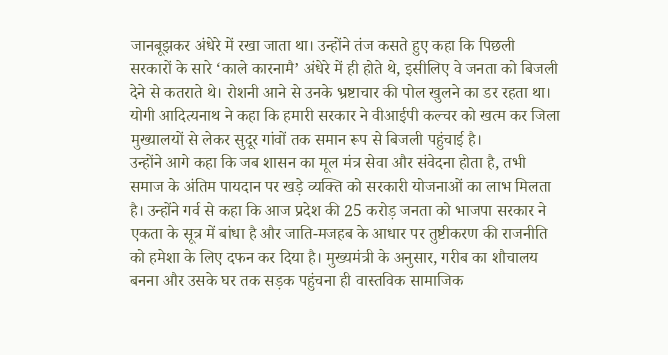जानबूझकर अंधेरे में रखा जाता था। उन्होंने तंज कसते हुए कहा कि पिछली सरकारों के सारे ‘काले कारनामै’ अंधेरे में ही होते थे, इसीलिए वे जनता को बिजली देने से कतराते थे। रोशनी आने से उनके भ्रष्टाचार की पोल खुलने का डर रहता था। योगी आदित्यनाथ ने कहा कि हमारी सरकार ने वीआईपी कल्चर को खत्म कर जिला मुख्यालयों से लेकर सुदूर गांवों तक समान रूप से बिजली पहुंचाई है।
उन्होंने आगे कहा कि जब शासन का मूल मंत्र सेवा और संवेदना होता है, तभी समाज के अंतिम पायदान पर खड़े व्यक्ति को सरकारी योजनाओं का लाभ मिलता है। उन्होंने गर्व से कहा कि आज प्रदेश की 25 करोड़ जनता को भाजपा सरकार ने एकता के सूत्र में बांधा है और जाति-मजहब के आधार पर तुष्टीकरण की राजनीति को हमेशा के लिए दफन कर दिया है। मुख्यमंत्री के अनुसार, गरीब का शौचालय बनना और उसके घर तक सड़क पहुंचना ही वास्तविक सामाजिक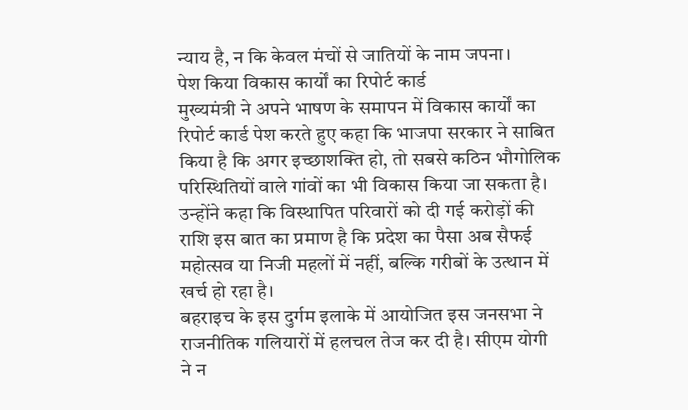न्याय है, न कि केवल मंचों से जातियों के नाम जपना।
पेश किया विकास कार्यों का रिपोर्ट कार्ड
मुख्यमंत्री ने अपने भाषण के समापन में विकास कार्यों का रिपोर्ट कार्ड पेश करते हुए कहा कि भाजपा सरकार ने साबित किया है कि अगर इच्छाशक्ति हो, तो सबसे कठिन भौगोलिक परिस्थितियों वाले गांवों का भी विकास किया जा सकता है। उन्होंने कहा कि विस्थापित परिवारों को दी गई करोड़ों की राशि इस बात का प्रमाण है कि प्रदेश का पैसा अब सैफई महोत्सव या निजी महलों में नहीं, बल्कि गरीबों के उत्थान में खर्च हो रहा है।
बहराइच के इस दुर्गम इलाके में आयोजित इस जनसभा ने राजनीतिक गलियारों में हलचल तेज कर दी है। सीएम योगी ने न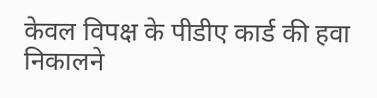केवल विपक्ष के पीडीए कार्ड की हवा निकालने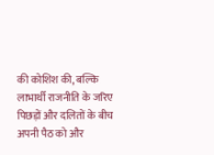की कोशिश की, बल्कि लाभार्थी राजनीति के जरिए पिछड़ों और दलितों के बीच अपनी पैठ को और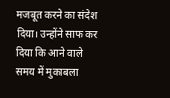मजबूत करने का संदेश दिया। उन्होंने साफ कर दिया कि आने वाले समय में मुकाबला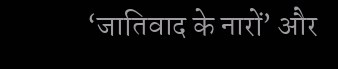‘जातिवाद के नारों’ और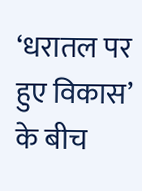‘धरातल पर हुए विकास’ के बीच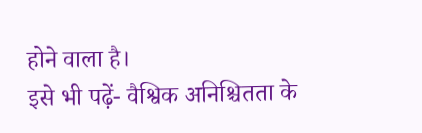होने वाला है।
इसे भी पढ़ें- वैश्विक अनिश्चितता के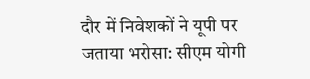दौर में निवेशकों ने यूपी पर जताया भरोसा: सीएम योगी